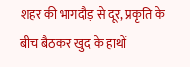शहर की भागदौड़ से दूर, प्रकृति के बीच बैठकर खुद के हाथों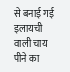से बनाई गई इलायची वाली चाय पीने का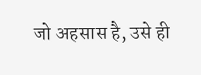जो अहसास है, उसे ही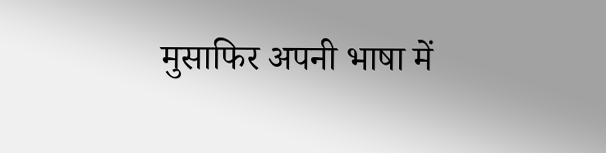मुसाफिर अपनी भाषा में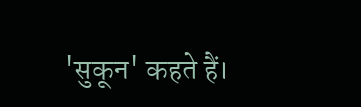'सुकून' कहते हैं।